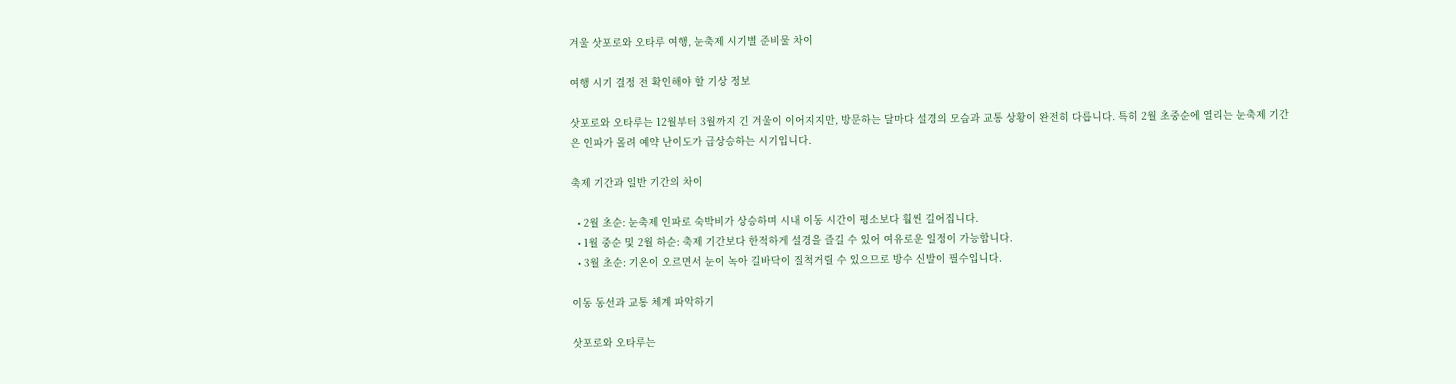겨울 삿포로와 오타루 여행, 눈축제 시기별 준비물 차이

여행 시기 결정 전 확인해야 할 기상 정보

삿포로와 오타루는 12월부터 3월까지 긴 겨울이 이어지지만, 방문하는 달마다 설경의 모습과 교통 상황이 완전히 다릅니다. 특히 2월 초중순에 열리는 눈축제 기간은 인파가 몰려 예약 난이도가 급상승하는 시기입니다.

축제 기간과 일반 기간의 차이

  • 2월 초순: 눈축제 인파로 숙박비가 상승하며 시내 이동 시간이 평소보다 훨씬 길어집니다.
  • 1월 중순 및 2월 하순: 축제 기간보다 한적하게 설경을 즐길 수 있어 여유로운 일정이 가능합니다.
  • 3월 초순: 기온이 오르면서 눈이 녹아 길바닥이 질척거릴 수 있으므로 방수 신발이 필수입니다.

이동 동선과 교통 체계 파악하기

삿포로와 오타루는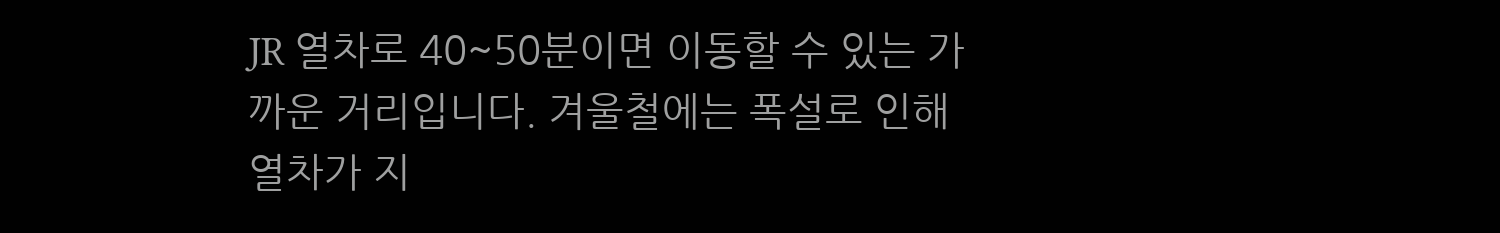JR 열차로 40~50분이면 이동할 수 있는 가까운 거리입니다. 겨울철에는 폭설로 인해 열차가 지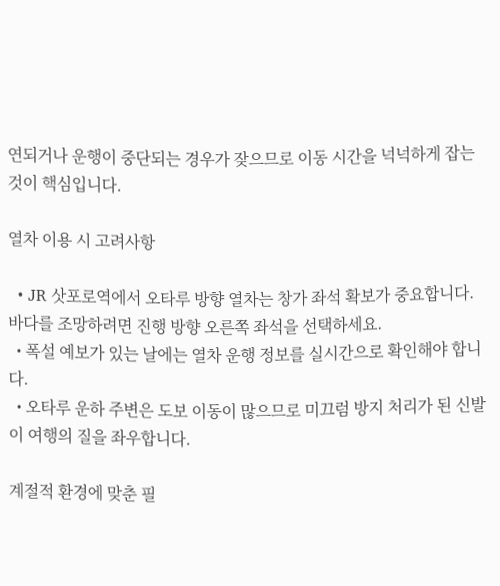연되거나 운행이 중단되는 경우가 잦으므로 이동 시간을 넉넉하게 잡는 것이 핵심입니다.

열차 이용 시 고려사항

  • JR 삿포로역에서 오타루 방향 열차는 창가 좌석 확보가 중요합니다. 바다를 조망하려면 진행 방향 오른쪽 좌석을 선택하세요.
  • 폭설 예보가 있는 날에는 열차 운행 정보를 실시간으로 확인해야 합니다.
  • 오타루 운하 주변은 도보 이동이 많으므로 미끄럼 방지 처리가 된 신발이 여행의 질을 좌우합니다.

계절적 환경에 맞춘 필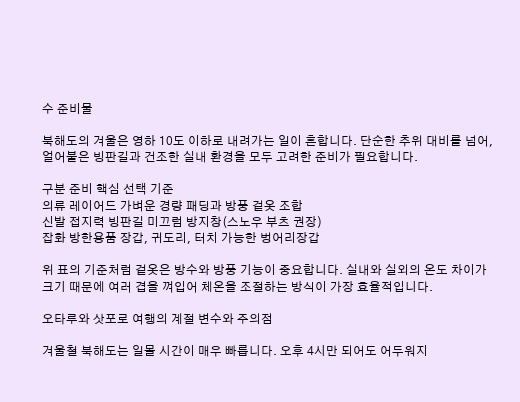수 준비물

북해도의 겨울은 영하 10도 이하로 내려가는 일이 흔합니다. 단순한 추위 대비를 넘어, 얼어붙은 빙판길과 건조한 실내 환경을 모두 고려한 준비가 필요합니다.

구분 준비 핵심 선택 기준
의류 레이어드 가벼운 경량 패딩과 방풍 겉옷 조합
신발 접지력 빙판길 미끄럼 방지창(스노우 부츠 권장)
잡화 방한용품 장갑, 귀도리, 터치 가능한 벙어리장갑

위 표의 기준처럼 겉옷은 방수와 방풍 기능이 중요합니다. 실내와 실외의 온도 차이가 크기 때문에 여러 겹을 껴입어 체온을 조절하는 방식이 가장 효율적입니다.

오타루와 삿포로 여행의 계절 변수와 주의점

겨울철 북해도는 일몰 시간이 매우 빠릅니다. 오후 4시만 되어도 어두워지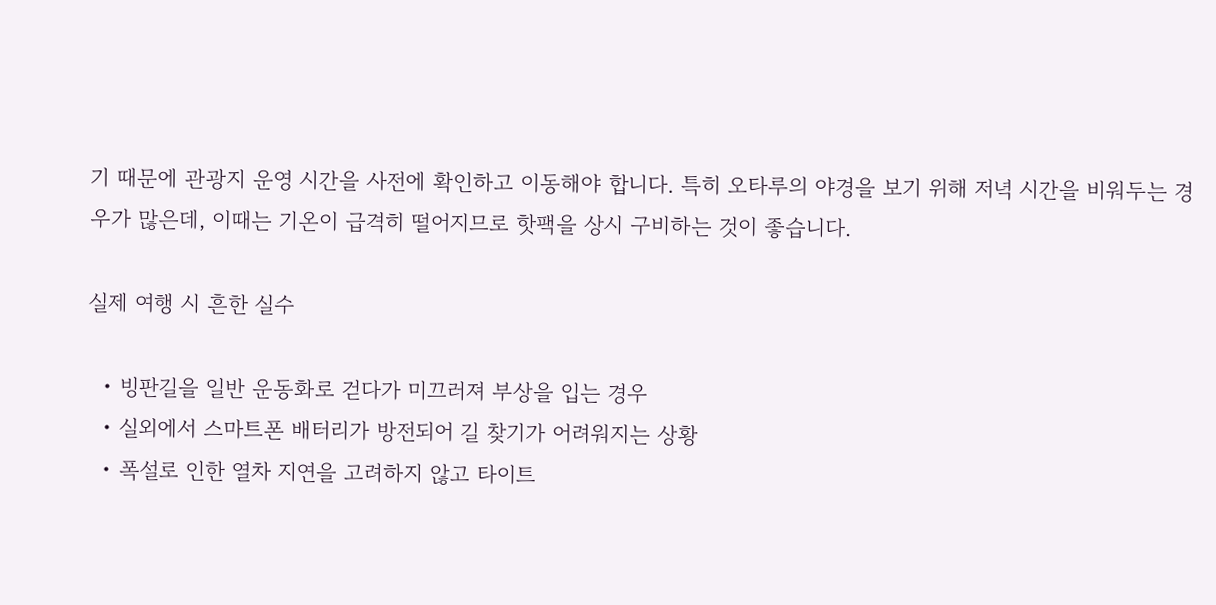기 때문에 관광지 운영 시간을 사전에 확인하고 이동해야 합니다. 특히 오타루의 야경을 보기 위해 저녁 시간을 비워두는 경우가 많은데, 이때는 기온이 급격히 떨어지므로 핫팩을 상시 구비하는 것이 좋습니다.

실제 여행 시 흔한 실수

  • 빙판길을 일반 운동화로 걷다가 미끄러져 부상을 입는 경우
  • 실외에서 스마트폰 배터리가 방전되어 길 찾기가 어려워지는 상황
  • 폭설로 인한 열차 지연을 고려하지 않고 타이트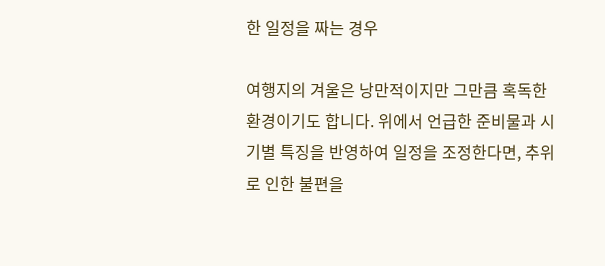한 일정을 짜는 경우

여행지의 겨울은 낭만적이지만 그만큼 혹독한 환경이기도 합니다. 위에서 언급한 준비물과 시기별 특징을 반영하여 일정을 조정한다면, 추위로 인한 불편을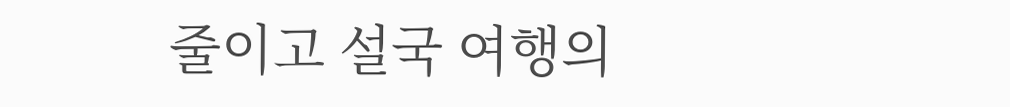줄이고 설국 여행의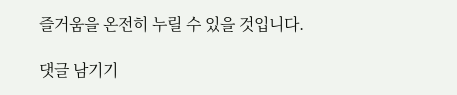즐거움을 온전히 누릴 수 있을 것입니다.

댓글 남기기